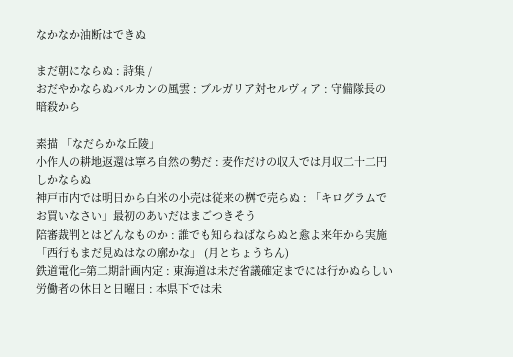なかなか油断はできぬ

まだ朝にならぬ : 詩集 /
おだやかならぬバルカンの風雲 : ブルガリア対セルヴィア : 守備隊長の暗殺から

素描 「なだらかな丘陵」
小作人の耕地返還は寧ろ自然の勢だ : 麦作だけの収入では月収二十二円しかならぬ
神戸市内では明日から白米の小売は従来の桝で売らぬ : 「キログラムでお買いなさい」最初のあいだはまごつきそう
陪審裁判とはどんなものか : 誰でも知らねばならぬと愈よ来年から実施
「西行もまだ見ぬはなの廓かな」 (月とちょうちん)
鉄道電化=第二期計画内定 : 東海道は未だ省議確定までには行かぬらしい
労働者の休日と日曜日 : 本県下では未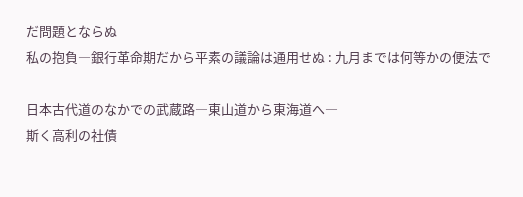だ問題とならぬ
私の抱負―銀行革命期だから平素の議論は通用せぬ : 九月までは何等かの便法で

日本古代道のなかでの武蔵路―東山道から東海道へ―
斯く高利の社債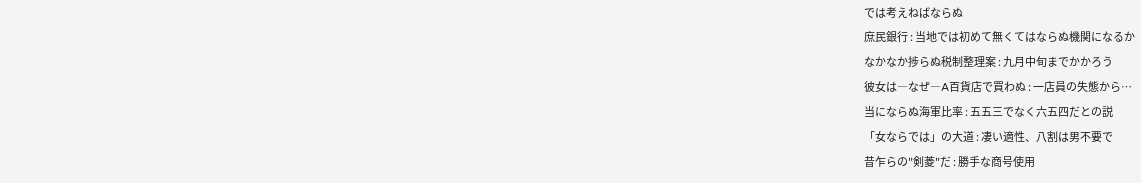では考えねばならぬ
庶民銀行 : 当地では初めて無くてはならぬ機関になるか
なかなか捗らぬ税制整理案 : 九月中旬までかかろう
彼女は―なぜ―A百貨店で買わぬ : 一店員の失態から…
当にならぬ海軍比率 : 五五三でなく六五四だとの説
「女ならでは」の大道 : 凄い適性、八割は男不要で
昔乍らの"剣菱"だ : 勝手な商号使用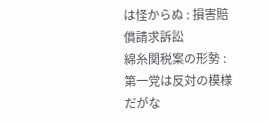は怪からぬ : 損害賠償請求訴訟
綿糸関税案の形勢 : 第一党は反対の模様だがな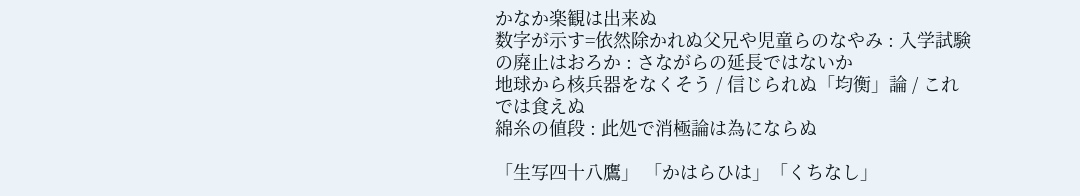かなか楽観は出来ぬ
数字が示す=依然除かれぬ父兄や児童らのなやみ : 入学試験の廃止はおろか : さながらの延長ではないか
地球から核兵器をなくそう / 信じられぬ「均衡」論 / これでは食えぬ
綿糸の値段 : 此処で消極論は為にならぬ

「生写四十八鷹」 「かはらひは」「くちなし」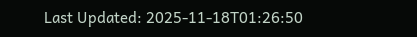Last Updated: 2025-11-18T01:26:50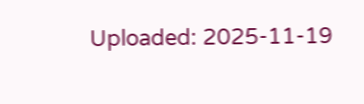Uploaded: 2025-11-19